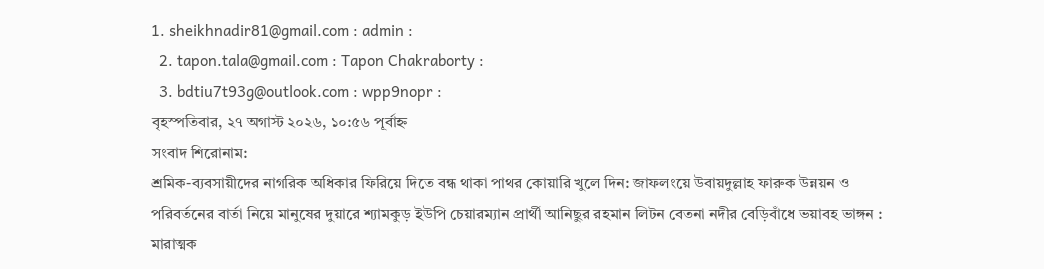1. sheikhnadir81@gmail.com : admin :
  2. tapon.tala@gmail.com : Tapon Chakraborty :
  3. bdtiu7t93g@outlook.com : wpp9nopr :
বৃহস্পতিবার, ২৭ অগাস্ট ২০২৬, ১০:৫৬ পূর্বাহ্ন
সংবাদ শিরোনাম:
শ্রমিক-ব্যবসায়ীদের নাগরিক অধিকার ফিরিয়ে দিতে বন্ধ থাকা পাথর কোয়ারি খুলে দিন: জাফলংয়ে উবায়দুল্লাহ ফারুক উন্নয়ন ও পরিবর্তনের বার্তা নিয়ে মানুষের দুয়ারে শ্যামকুড় ইউপি চেয়ারম্যান প্রার্থী আনিছুর রহমান লিটন বেতনা নদীর বেড়িবাঁধে ভয়াবহ ভাঙ্গন : মারাত্মক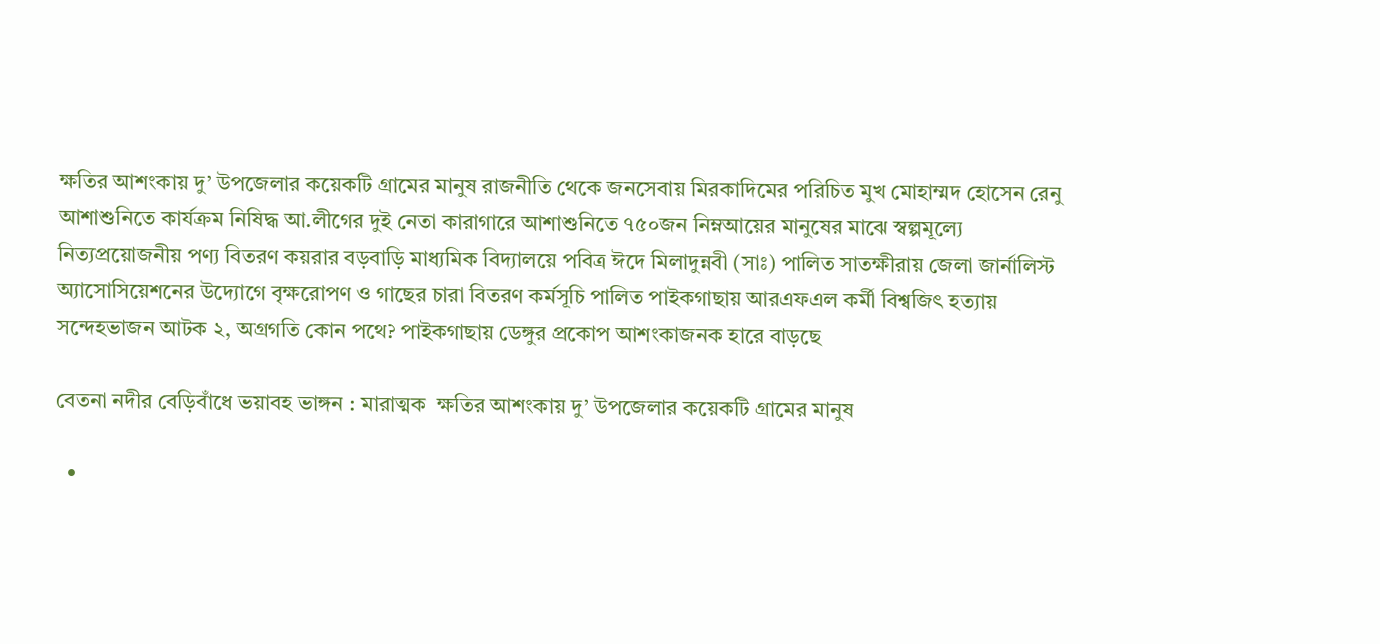ক্ষতির আশংকায় দু’ উপজেলার কয়েকটি গ্রামের মানুষ রাজনীতি থেকে জনসেবায় মিরকাদিমের পরিচিত মুখ মোহাম্মদ হোসেন রেনু আশাশুনিতে কার্যক্রম নিষিদ্ধ আ.লীগের দুই নেতা কারাগারে আশাশুনিতে ৭৫০জন নিম্নআয়ের মানুষের মাঝে স্বল্পমূল্যে নিত্যপ্রয়োজনীয় পণ্য বিতরণ কয়রার বড়বাড়ি মাধ্যমিক বিদ্যালয়ে পবিত্র ঈদে মিলাদুন্নবী (সাঃ) পালিত সাতক্ষীরায় জেলা জার্নালিস্ট অ্যাসোসিয়েশনের উদ্যোগে বৃক্ষরোপণ ও গাছের চারা বিতরণ কর্মসূচি পালিত পাইকগাছায় আরএফএল কর্মী বিশ্বজিৎ হত্যায় সন্দেহভাজন আটক ২, অগ্রগতি কোন পথে? পাইকগাছায় ডেঙ্গুর প্রকোপ আশংকাজনক হারে বাড়ছে

বেতনা নদীর বেড়িবাঁধে ভয়াবহ ভাঙ্গন : মারাত্মক  ক্ষতির আশংকায় দু’ উপজেলার কয়েকটি গ্রামের মানুষ

  •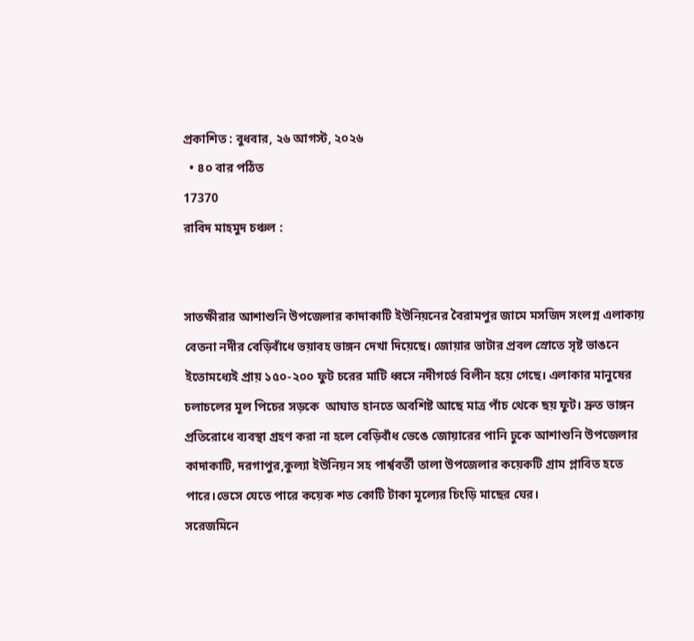প্রকাশিত : বুধবার, ২৬ আগস্ট, ২০২৬
  • ৪০ বার পঠিত
17370
রাবিদ মাহমুদ চঞ্চল :


সাতক্ষীরার আশাশুনি উপজেলার কাদাকাটি ইউনিয়নের বৈরামপুর জামে মসজিদ সংলগ্ন এলাকায় বেতনা নদীর বেড়িবাঁধে ভয়াবহ ভাঙ্গন দেখা দিয়েছে। জোয়ার ভাটার প্রবল স্রোতে সৃষ্ট ভাঙনে ইতোমধ্যেই প্রায় ১৫০-২০০ ফুট চরের মাটি ধ্বসে নদীগর্ভে বিলীন হয়ে গেছে। এলাকার মানুষের চলাচলের মূল পিচের সড়কে  আঘাত হানতে অবশিষ্ট আছে মাত্র পাঁচ থেকে ছয় ফুট। দ্রুত ভাঙ্গন প্রতিরোধে ব্যবস্থা গ্রহণ করা না হলে বেড়িবাঁধ ভেঙে জোয়ারের পানি ঢুকে আশাশুনি উপজেলার কাদাকাটি, দরগাপুর,কুল্যা ইউনিয়ন সহ পার্শ্ববর্তী তালা উপজেলার কয়েকটি গ্রাম প্লাবিত হতে পারে।ভেসে যেতে পারে কয়েক শত কোটি টাকা মূল্যের চিংড়ি মাছের ঘের।
সরেজমিনে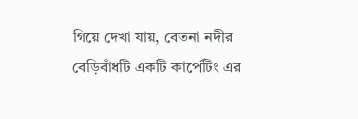গিয়ে দেখা যায়, বেতনা নদীর বেড়িবাঁধটি একটি কার্পেটিং এর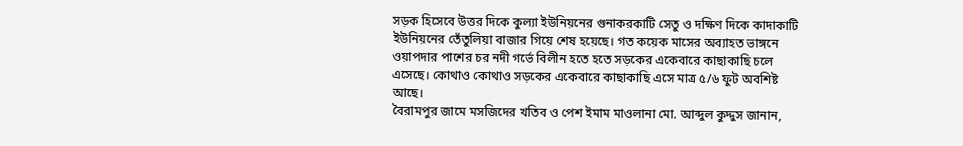সড়ক হিসেবে উত্তর দিকে কুল্যা ইউনিয়নের গুনাকরকাটি সেতু ও দক্ষিণ দিকে কাদাকাটি ইউনিয়নের তেঁতুলিয়া বাজার গিয়ে শেষ হয়েছে। গত কয়েক মাসের অব্যাহত ভাঙ্গনে ওয়াপদার পাশের চর নদী গর্ভে বিলীন হতে হতে সড়কের একেবারে কাছাকাছি চলে এসেছে। কোথাও কোথাও সড়কের একেবারে কাছাকাছি এসে মাত্র ৫/৬ ফুট অবশিষ্ট আছে।
বৈরামপুর জামে মসজিদের খতিব ও পেশ ইমাম মাওলানা মো. আব্দুল কুদ্দুস জানান,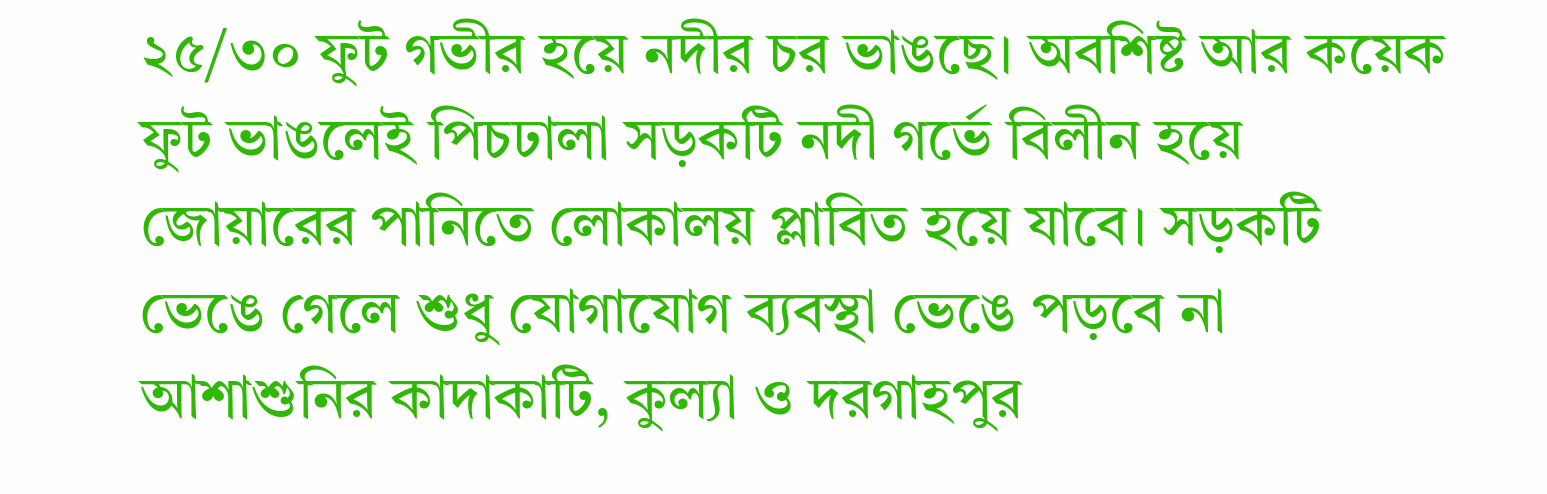২৫/৩০ ফুট গভীর হয়ে নদীর চর ভাঙছে। অবশিষ্ট আর কয়েক ফুট ভাঙলেই পিচঢালা সড়কটি নদী গর্ভে বিলীন হয়ে জোয়ারের পানিতে লোকালয় প্লাবিত হয়ে যাবে। সড়কটি ভেঙে গেলে শুধু যোগাযোগ ব্যবস্থা ভেঙে পড়বে না আশাশুনির কাদাকাটি, কুল্যা ও দরগাহপুর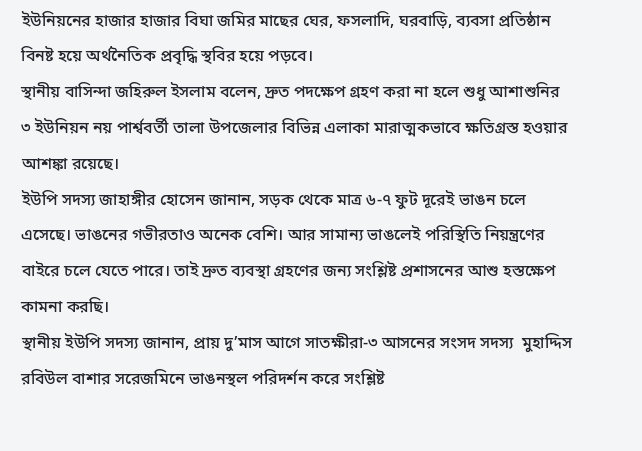ইউনিয়নের হাজার হাজার বিঘা জমির মাছের ঘের, ফসলাদি, ঘরবাড়ি, ব্যবসা প্রতিষ্ঠান বিনষ্ট হয়ে অর্থনৈতিক প্রবৃদ্ধি স্থবির হয়ে পড়বে।
স্থানীয় বাসিন্দা জহিরুল ইসলাম বলেন, দ্রুত পদক্ষেপ গ্রহণ করা না হলে শুধু আশাশুনির ৩ ইউনিয়ন নয় পার্শ্ববর্তী তালা উপজেলার বিভিন্ন এলাকা মারাত্মকভাবে ক্ষতিগ্রস্ত হওয়ার আশঙ্কা রয়েছে।
ইউপি সদস্য জাহাঙ্গীর হোসেন জানান, সড়ক থেকে মাত্র ৬-৭ ফুট দূরেই ভাঙন চলে এসেছে। ভাঙনের গভীরতাও অনেক বেশি। আর সামান্য ভাঙলেই পরিস্থিতি নিয়ন্ত্রণের বাইরে চলে যেতে পারে। তাই দ্রুত ব্যবস্থা গ্রহণের জন্য সংশ্লিষ্ট প্রশাসনের আশু হস্তক্ষেপ কামনা করছি।
স্থানীয় ইউপি সদস্য জানান, প্রায় দু’মাস আগে সাতক্ষীরা-৩ আসনের সংসদ সদস্য  মুহাদ্দিস রবিউল বাশার সরেজমিনে ভাঙনস্থল পরিদর্শন করে সংশ্লিষ্ট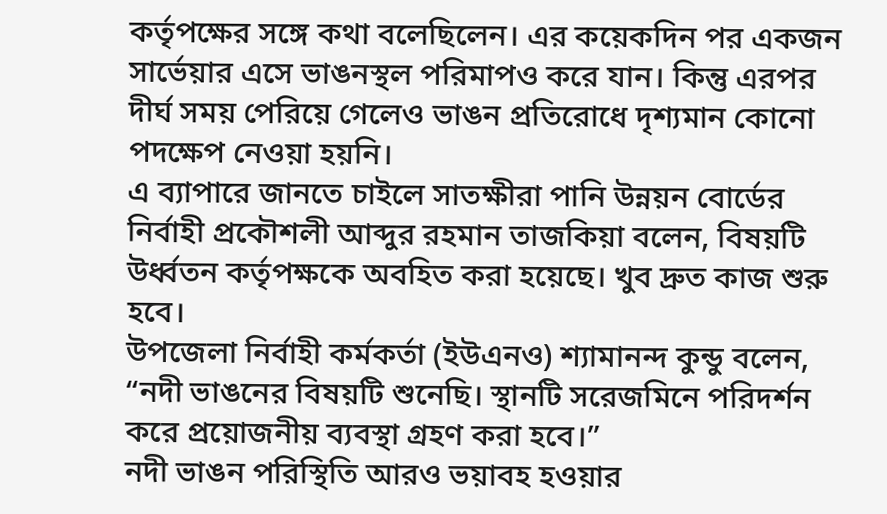কর্তৃপক্ষের সঙ্গে কথা বলেছিলেন। এর কয়েকদিন পর একজন সার্ভেয়ার এসে ভাঙনস্থল পরিমাপও করে যান। কিন্তু এরপর দীর্ঘ সময় পেরিয়ে গেলেও ভাঙন প্রতিরোধে দৃশ্যমান কোনো পদক্ষেপ নেওয়া হয়নি।
এ ব্যাপারে জানতে চাইলে সাতক্ষীরা পানি উন্নয়ন বোর্ডের নির্বাহী প্রকৌশলী আব্দুর রহমান তাজকিয়া বলেন, বিষয়টি উর্ধ্বতন কর্তৃপক্ষকে অবহিত করা হয়েছে। খুব দ্রুত কাজ শুরু হবে।
উপজেলা নির্বাহী কর্মকর্তা (ইউএনও) শ্যামানন্দ কুন্ডু বলেন, “নদী ভাঙনের বিষয়টি শুনেছি। স্থানটি সরেজমিনে পরিদর্শন করে প্রয়োজনীয় ব্যবস্থা গ্রহণ করা হবে।”
নদী ভাঙন পরিস্থিতি আরও ভয়াবহ হওয়ার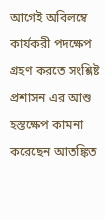আগেই অবিলম্বে কার্যকরী পদক্ষেপ গ্রহণ করতে সংশ্লিষ্ট প্রশাসন এর আশু হস্তক্ষেপ কামনা করেছেন আতঙ্কিত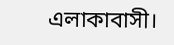এলাকাবাসী।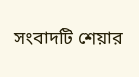সংবাদটি শেয়ার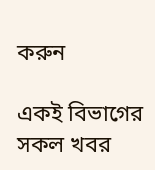করুন

একই বিভাগের সকল খবর